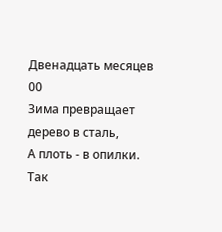Двенадцать месяцев
00
Зима превращает дерево в сталь,
А плоть - в опилки. Так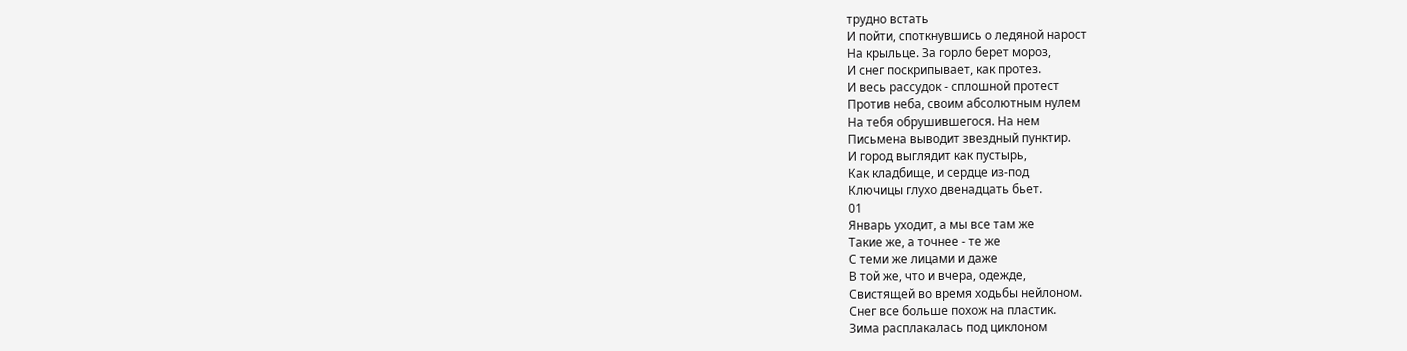трудно встать
И пойти, споткнувшись о ледяной нарост
На крыльце. За горло берет мороз,
И снег поскрипывает, как протез.
И весь рассудок - сплошной протест
Против неба, своим абсолютным нулем
На тебя обрушившегося. На нем
Письмена выводит звездный пунктир.
И город выглядит как пустырь,
Как кладбище, и сердце из-под
Ключицы глухо двенадцать бьет.
01
Январь уходит, а мы все там же
Такие же, а точнее - те же
С теми же лицами и даже
В той же, что и вчера, одежде,
Свистящей во время ходьбы нейлоном.
Снег все больше похож на пластик.
Зима расплакалась под циклоном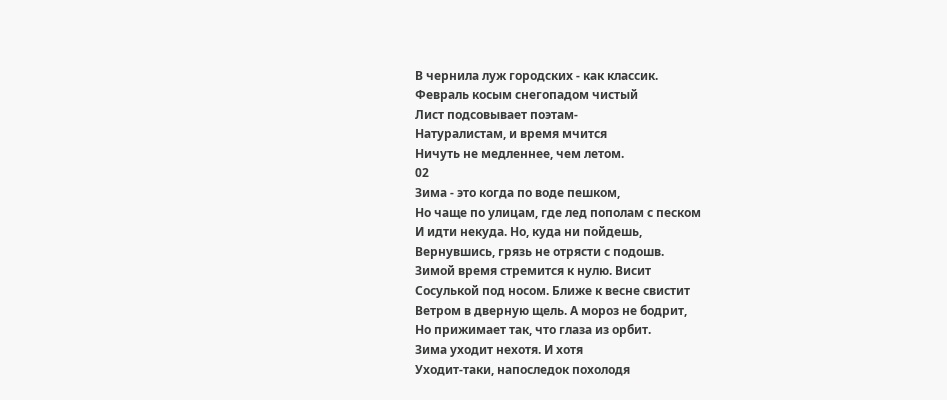В чернила луж городских - как классик.
Февраль косым снегопадом чистый
Лист подсовывает поэтам-
Натуралистам, и время мчится
Ничуть не медленнее, чем летом.
02
Зима - это когда по воде пешком,
Но чаще по улицам, где лед пополам с песком
И идти некуда. Но, куда ни пойдешь,
Вернувшись, грязь не отрясти с подошв.
Зимой время стремится к нулю. Висит
Сосулькой под носом. Ближе к весне свистит
Ветром в дверную щель. А мороз не бодрит,
Но прижимает так, что глаза из орбит.
Зима уходит нехотя. И хотя
Уходит-таки, напоследок похолодя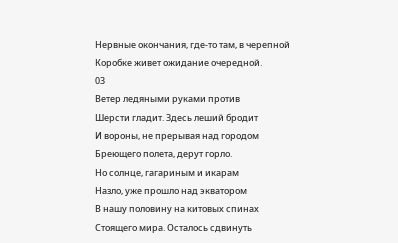Нервные окончания, где-то там, в черепной
Коробке живет ожидание очередной.
03
Ветер ледяными руками против
Шерсти гладит. Здесь леший бродит
И вороны, не прерывая над городом
Бреющего полета, дерут горло.
Но солнце, гагариным и икарам
Назло, уже прошло над экватором
В нашу половину на китовых спинах
Стоящего мира. Осталось сдвинуть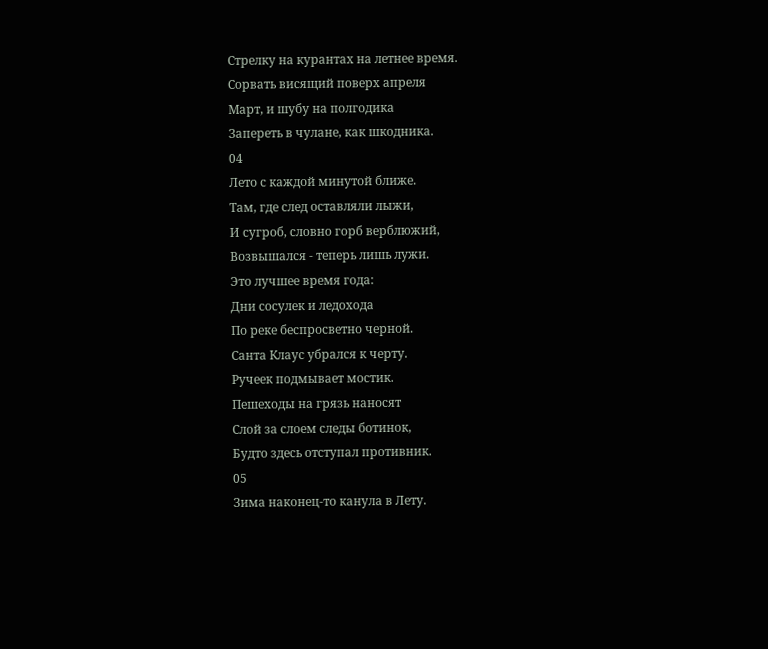Стрелку на курантах на летнее время.
Сорвать висящий поверх апреля
Март, и шубу на полгодика
Запереть в чулане, как шкодника.
04
Лето с каждой минутой ближе.
Там, где след оставляли лыжи,
И сугроб, словно горб верблюжий,
Возвышался - теперь лишь лужи.
Это лучшее время года:
Дни сосулек и ледохода
По реке беспросветно черной.
Санта Клаус убрался к черту.
Ручеек подмывает мостик.
Пешеходы на грязь наносят
Слой за слоем следы ботинок,
Будто здесь отступал противник.
05
Зима наконец-то канула в Лету.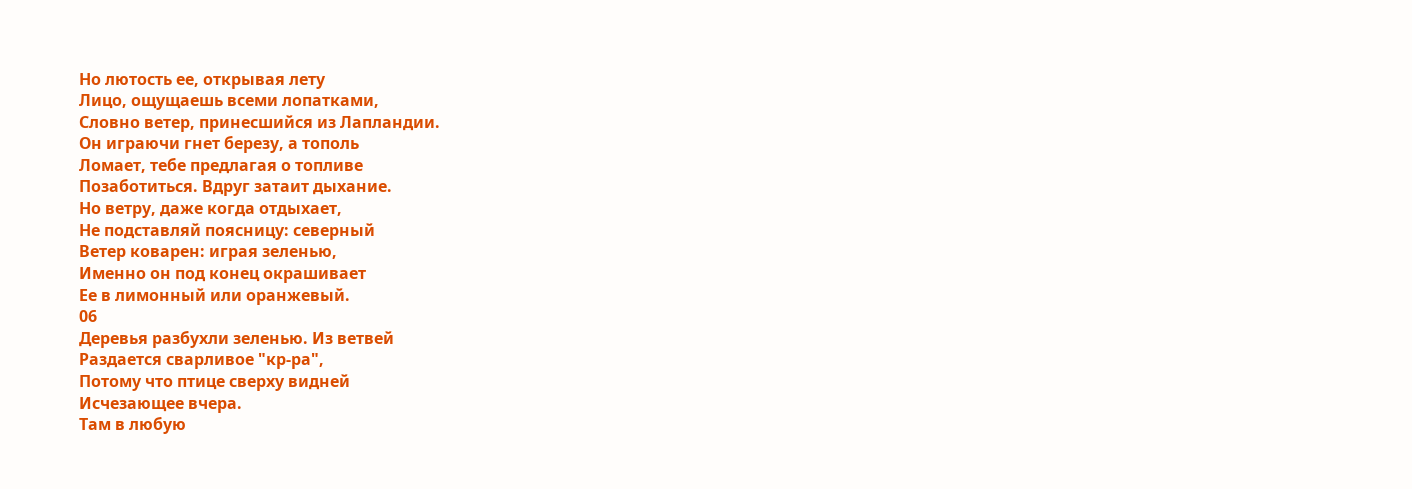Но лютость ее, открывая лету
Лицо, ощущаешь всеми лопатками,
Словно ветер, принесшийся из Лапландии.
Он играючи гнет березу, а тополь
Ломает, тебе предлагая о топливе
Позаботиться. Вдруг затаит дыхание.
Но ветру, даже когда отдыхает,
Не подставляй поясницу: северный
Ветер коварен: играя зеленью,
Именно он под конец окрашивает
Ее в лимонный или оранжевый.
06
Деревья разбухли зеленью. Из ветвей
Раздается сварливое "кр-ра",
Потому что птице сверху видней
Исчезающее вчера.
Там в любую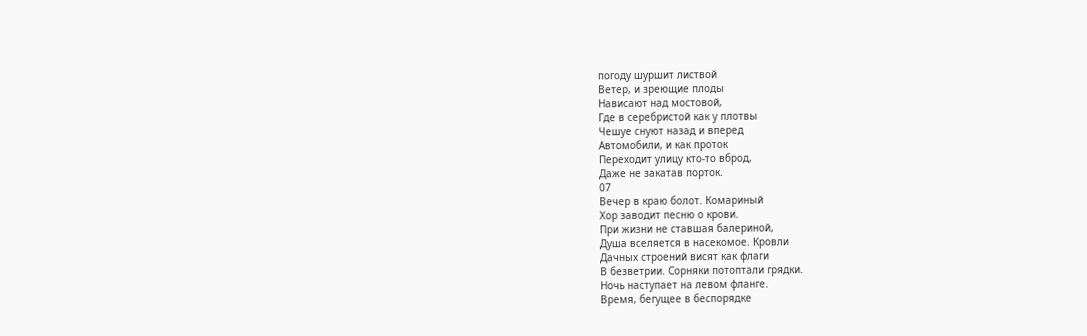погоду шуршит листвой
Ветер, и зреющие плоды
Нависают над мостовой,
Где в серебристой как у плотвы
Чешуе снуют назад и вперед
Автомобили, и как проток
Переходит улицу кто-то вброд,
Даже не закатав порток.
07
Вечер в краю болот. Комариный
Хор заводит песню о крови.
При жизни не ставшая балериной,
Душа вселяется в насекомое. Кровли
Дачных строений висят как флаги
В безветрии. Сорняки потоптали грядки.
Ночь наступает на левом фланге.
Время, бегущее в беспорядке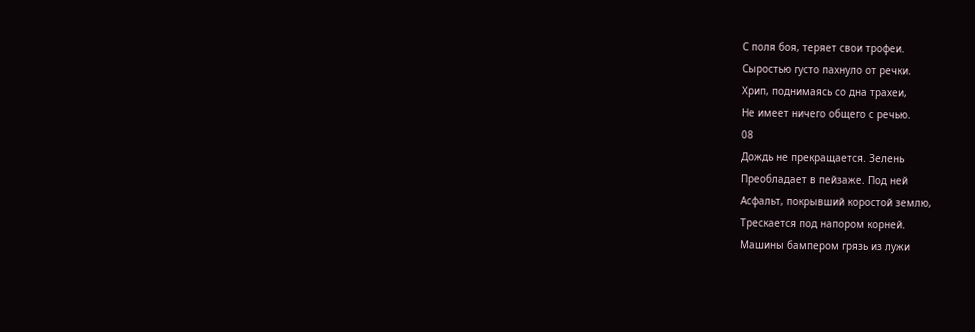С поля боя, теряет свои трофеи.
Сыростью густо пахнуло от речки.
Хрип, поднимаясь со дна трахеи,
Не имеет ничего общего с речью.
08
Дождь не прекращается. Зелень
Преобладает в пейзаже. Под ней
Асфальт, покрывший коростой землю,
Трескается под напором корней.
Машины бампером грязь из лужи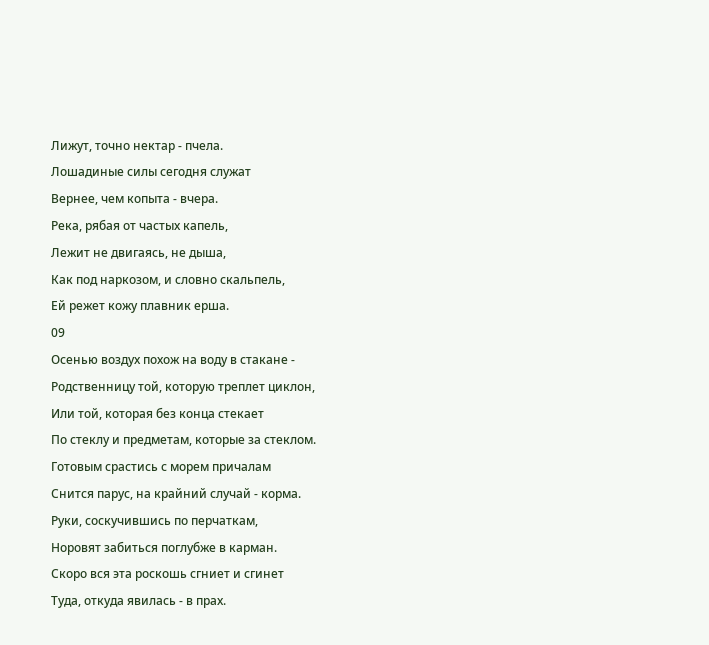Лижут, точно нектар - пчела.
Лошадиные силы сегодня служат
Вернее, чем копыта - вчера.
Река, рябая от частых капель,
Лежит не двигаясь, не дыша,
Как под наркозом, и словно скальпель,
Ей режет кожу плавник ерша.
09
Осенью воздух похож на воду в стакане -
Родственницу той, которую треплет циклон,
Или той, которая без конца стекает
По стеклу и предметам, которые за стеклом.
Готовым срастись с морем причалам
Снится парус, на крайний случай - корма.
Руки, соскучившись по перчаткам,
Норовят забиться поглубже в карман.
Скоро вся эта роскошь сгниет и сгинет
Туда, откуда явилась - в прах.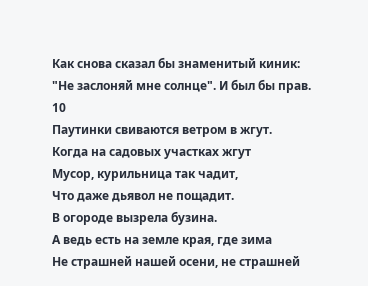Как снова сказал бы знаменитый киник:
"Не заслоняй мне солнце". И был бы прав.
10
Паутинки свиваются ветром в жгут.
Когда на садовых участках жгут
Мусор, курильница так чадит,
Что даже дьявол не пощадит.
В огороде вызрела бузина.
А ведь есть на земле края, где зима
Не страшней нашей осени, не страшней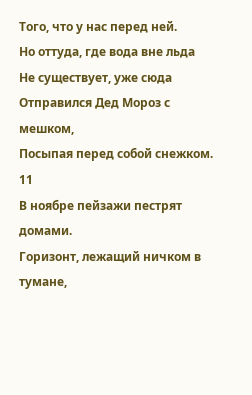Того, что у нас перед ней.
Но оттуда, где вода вне льда
Не существует, уже сюда
Отправился Дед Мороз с мешком,
Посыпая перед собой снежком.
11
В ноябре пейзажи пестрят домами.
Горизонт, лежащий ничком в тумане,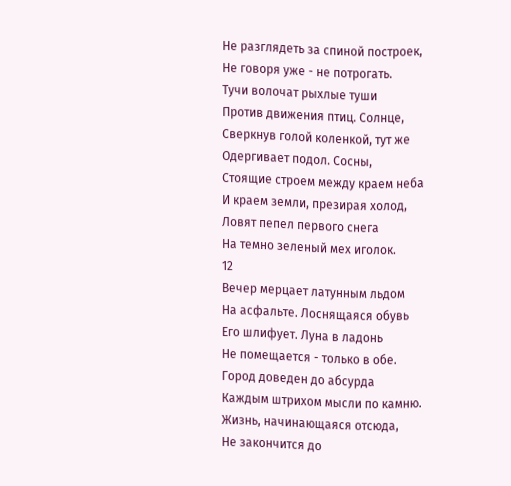Не разглядеть за спиной построек,
Не говоря уже - не потрогать.
Тучи волочат рыхлые туши
Против движения птиц. Солнце,
Сверкнув голой коленкой, тут же
Одергивает подол. Сосны,
Стоящие строем между краем неба
И краем земли, презирая холод,
Ловят пепел первого снега
На темно зеленый мех иголок.
12
Вечер мерцает латунным льдом
На асфальте. Лоснящаяся обувь
Его шлифует. Луна в ладонь
Не помещается - только в обе.
Город доведен до абсурда
Каждым штрихом мысли по камню.
Жизнь, начинающаяся отсюда,
Не закончится до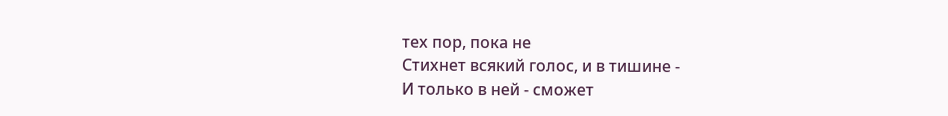тех пор, пока не
Стихнет всякий голос, и в тишине -
И только в ней - сможет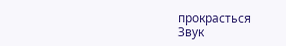прокрасться
Звук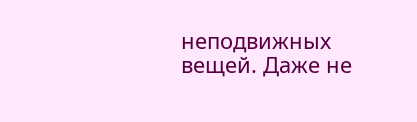неподвижных вещей. Даже не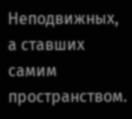Неподвижных, а ставших самим пространством.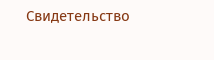Свидетельство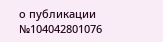о публикации №104042801076